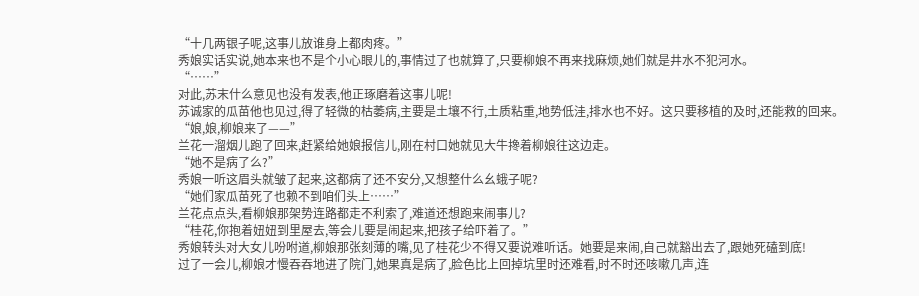“十几两银子呢,这事儿放谁身上都肉疼。”
秀娘实话实说,她本来也不是个小心眼儿的,事情过了也就算了,只要柳娘不再来找麻烦,她们就是井水不犯河水。
“……”
对此,苏末什么意见也没有发表,他正琢磨着这事儿呢!
苏诚家的瓜苗他也见过,得了轻微的枯萎病,主要是土壤不行,土质粘重,地势低洼,排水也不好。这只要移植的及时,还能救的回来。
“娘,娘,柳娘来了——”
兰花一溜烟儿跑了回来,赶紧给她娘报信儿,刚在村口她就见大牛搀着柳娘往这边走。
“她不是病了么?”
秀娘一听这眉头就皱了起来,这都病了还不安分,又想整什么幺蛾子呢?
“她们家瓜苗死了也赖不到咱们头上……”
兰花点点头,看柳娘那架势连路都走不利索了,难道还想跑来闹事儿?
“桂花,你抱着妞妞到里屋去,等会儿要是闹起来,把孩子给吓着了。”
秀娘转头对大女儿吩咐道,柳娘那张刻薄的嘴,见了桂花少不得又要说难听话。她要是来闹,自己就豁出去了,跟她死磕到底!
过了一会儿,柳娘才慢吞吞地进了院门,她果真是病了,脸色比上回掉坑里时还难看,时不时还咳嗽几声,连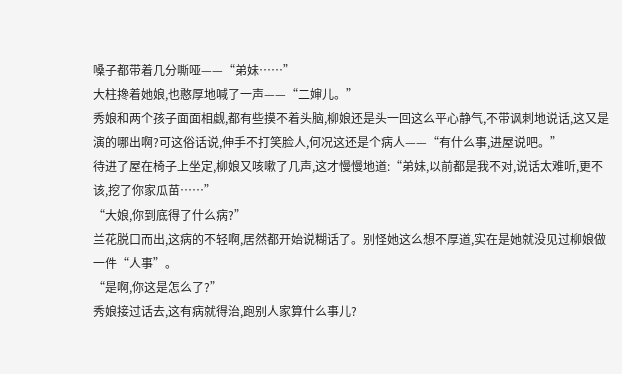嗓子都带着几分嘶哑——“弟妹……”
大柱搀着她娘,也憨厚地喊了一声——“二婶儿。”
秀娘和两个孩子面面相觑,都有些摸不着头脑,柳娘还是头一回这么平心静气,不带讽刺地说话,这又是演的哪出啊?可这俗话说,伸手不打笑脸人,何况这还是个病人——“有什么事,进屋说吧。”
待进了屋在椅子上坐定,柳娘又咳嗽了几声,这才慢慢地道:“弟妹,以前都是我不对,说话太难听,更不该,挖了你家瓜苗……”
“大娘,你到底得了什么病?”
兰花脱口而出,这病的不轻啊,居然都开始说糊话了。别怪她这么想不厚道,实在是她就没见过柳娘做一件“人事”。
“是啊,你这是怎么了?”
秀娘接过话去,这有病就得治,跑别人家算什么事儿?